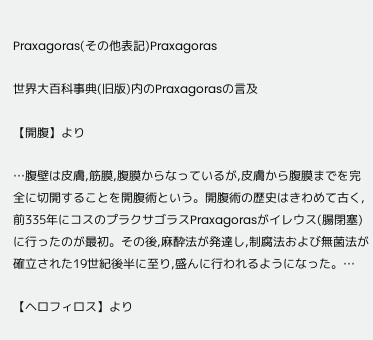Praxagoras(その他表記)Praxagoras

世界大百科事典(旧版)内のPraxagorasの言及

【開腹】より

…腹壁は皮膚,筋膜,腹膜からなっているが,皮膚から腹膜までを完全に切開することを開腹術という。開腹術の歴史はきわめて古く,前335年にコスのプラクサゴラスPraxagorasがイレウス(腸閉塞)に行ったのが最初。その後,麻酔法が発達し,制腐法および無菌法が確立された19世紀後半に至り,盛んに行われるようになった。…

【ヘロフィロス】より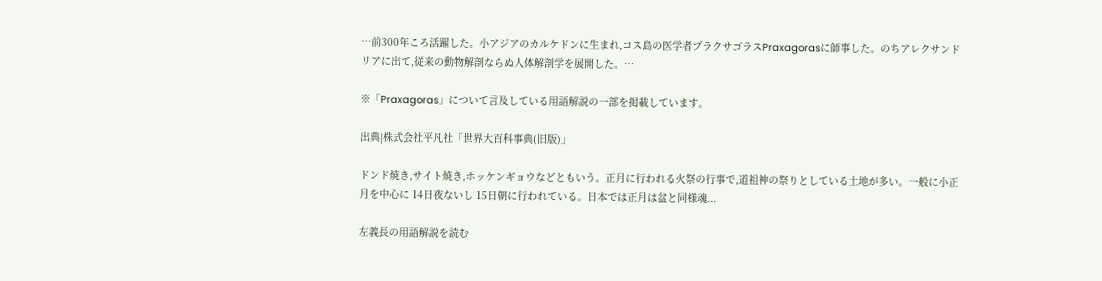…前300年ころ活躍した。小アジアのカルケドンに生まれ,コス島の医学者プラクサゴラスPraxagorasに師事した。のちアレクサンドリアに出て,従来の動物解剖ならぬ人体解剖学を展開した。…

※「Praxagoras」について言及している用語解説の一部を掲載しています。

出典|株式会社平凡社「世界大百科事典(旧版)」

ドンド焼き,サイト焼き,ホッケンギョウなどともいう。正月に行われる火祭の行事で,道祖神の祭りとしている土地が多い。一般に小正月を中心に 14日夜ないし 15日朝に行われている。日本では正月は盆と同様魂...

左義長の用語解説を読む